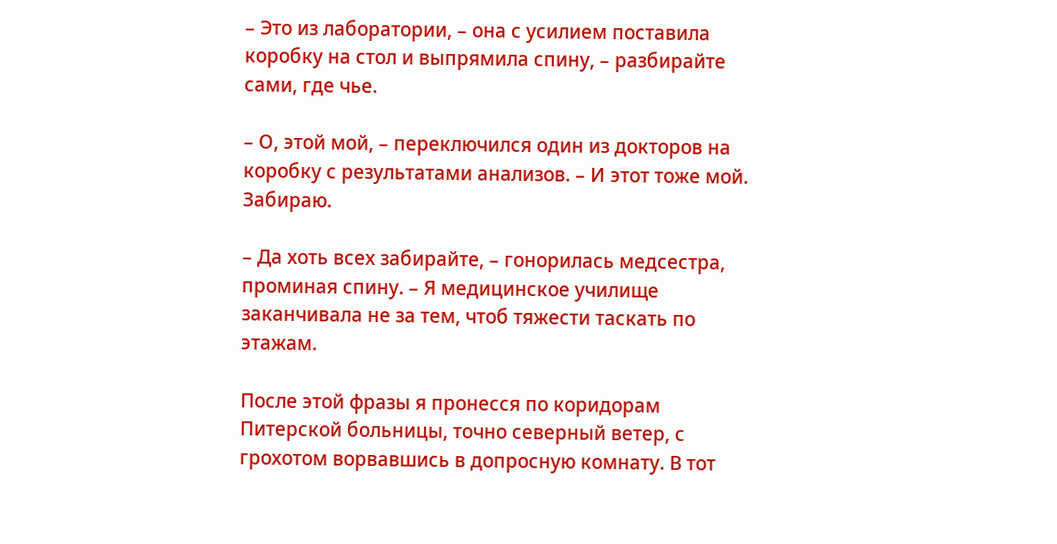– Это из лаборатории, – она с усилием поставила коробку на стол и выпрямила спину, – разбирайте сами, где чье.

– О, этой мой, – переключился один из докторов на коробку с результатами анализов. – И этот тоже мой. Забираю.

– Да хоть всех забирайте, – гонорилась медсестра, проминая спину. – Я медицинское училище заканчивала не за тем, чтоб тяжести таскать по этажам.

После этой фразы я пронесся по коридорам Питерской больницы, точно северный ветер, с грохотом ворвавшись в допросную комнату. В тот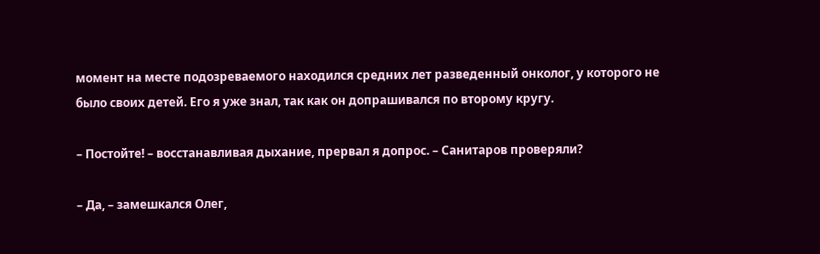момент на месте подозреваемого находился средних лет разведенный онколог, у которого не было своих детей. Его я уже знал, так как он допрашивался по второму кругу.

– Постойте! – восстанавливая дыхание, прервал я допрос. – Санитаров проверяли?

– Да, – замешкался Олег,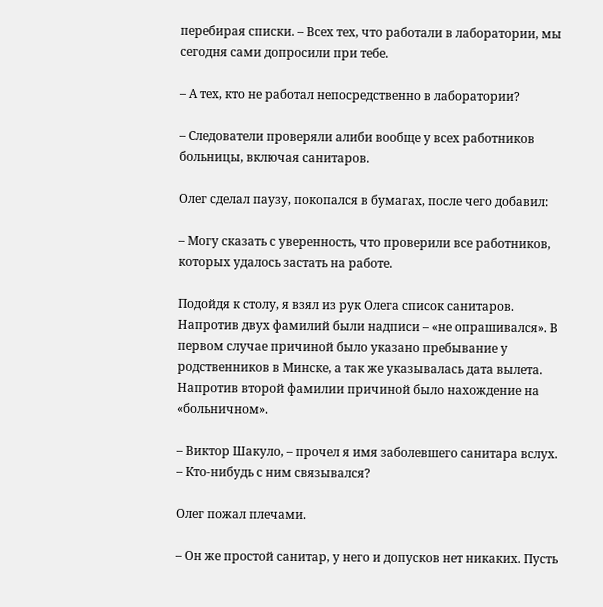перебирая списки. – Всех тех, что работали в лаборатории, мы сегодня сами допросили при тебе.

– А тех, кто не работал непосредственно в лаборатории?

– Следователи проверяли алиби вообще у всех работников больницы, включая санитаров.

Олег сделал паузу, покопался в бумагах, после чего добавил:

– Могу сказать с уверенность, что проверили все работников, которых удалось застать на работе.

Подойдя к столу, я взял из рук Олега список санитаров. Напротив двух фамилий были надписи – «не опрашивался». В первом случае причиной было указано пребывание у родственников в Минске, а так же указывалась дата вылета. Напротив второй фамилии причиной было нахождение на «больничном».

– Виктор Шакуло, – прочел я имя заболевшего санитара вслух. – Кто-нибудь с ним связывался?

Олег пожал плечами.

– Он же простой санитар, у него и допусков нет никаких. Пусть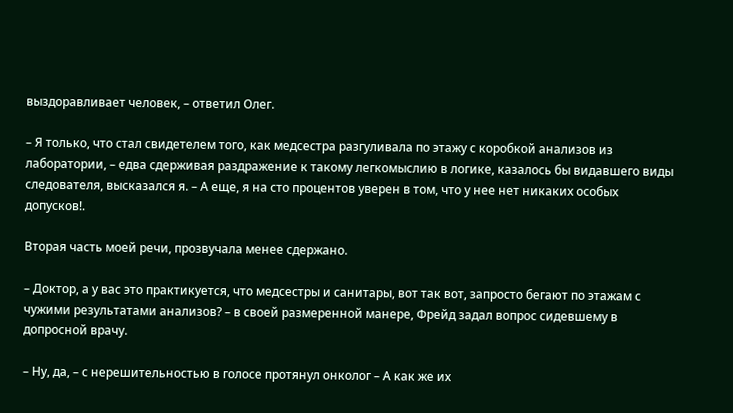выздоравливает человек, – ответил Олег.

– Я только, что стал свидетелем того, как медсестра разгуливала по этажу с коробкой анализов из лаборатории, – едва сдерживая раздражение к такому легкомыслию в логике, казалось бы видавшего виды следователя, высказался я. – А еще, я на сто процентов уверен в том, что у нее нет никаких особых допусков!.

Вторая часть моей речи, прозвучала менее сдержано.

– Доктор, а у вас это практикуется, что медсестры и санитары, вот так вот, запросто бегают по этажам с чужими результатами анализов? – в своей размеренной манере, Фрейд задал вопрос сидевшему в допросной врачу.

– Ну, да, – с нерешительностью в голосе протянул онколог – А как же их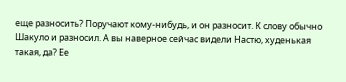еще разносить? Поручают кому-нибудь, и он разносит. К слову обычно Шакуло и разносил. А вы наверное сейчас видели Настю, худенькая такая, да? Ее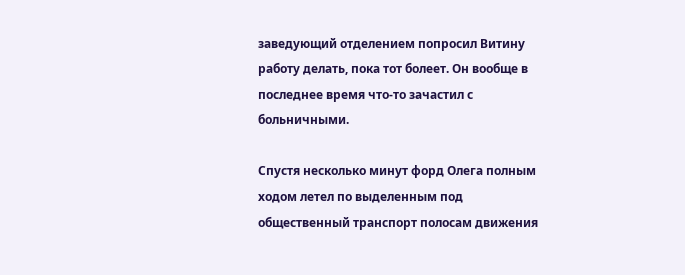заведующий отделением попросил Витину работу делать, пока тот болеет. Он вообще в последнее время что-то зачастил с больничными.

Спустя несколько минут форд Олега полным ходом летел по выделенным под общественный транспорт полосам движения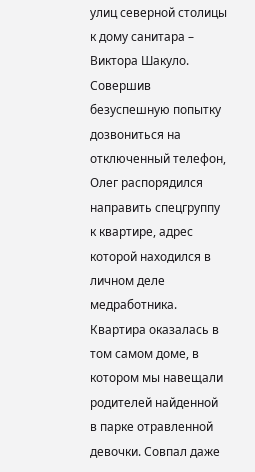улиц северной столицы к дому санитара – Виктора Шакуло. Совершив безуспешную попытку дозвониться на отключенный телефон, Олег распорядился направить спецгруппу к квартире, адрес которой находился в личном деле медработника. Квартира оказалась в том самом доме, в котором мы навещали родителей найденной в парке отравленной девочки. Совпал даже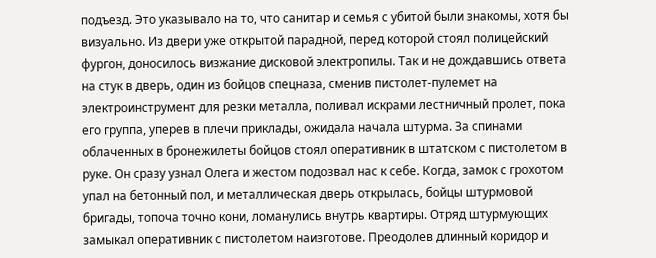подъезд. Это указывало на то, что санитар и семья с убитой были знакомы, хотя бы визуально. Из двери уже открытой парадной, перед которой стоял полицейский фургон, доносилось визжание дисковой электропилы. Так и не дождавшись ответа на стук в дверь, один из бойцов спецназа, сменив пистолет-пулемет на электроинструмент для резки металла, поливал искрами лестничный пролет, пока его группа, уперев в плечи приклады, ожидала начала штурма. За спинами облаченных в бронежилеты бойцов стоял оперативник в штатском с пистолетом в руке. Он сразу узнал Олега и жестом подозвал нас к себе. Когда, замок с грохотом упал на бетонный пол, и металлическая дверь открылась, бойцы штурмовой бригады, топоча точно кони, ломанулись внутрь квартиры. Отряд штурмующих замыкал оперативник с пистолетом наизготове. Преодолев длинный коридор и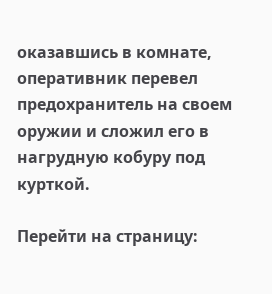оказавшись в комнате, оперативник перевел предохранитель на своем оружии и сложил его в нагрудную кобуру под курткой.

Перейти на страницу: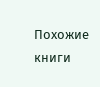Похожие книги